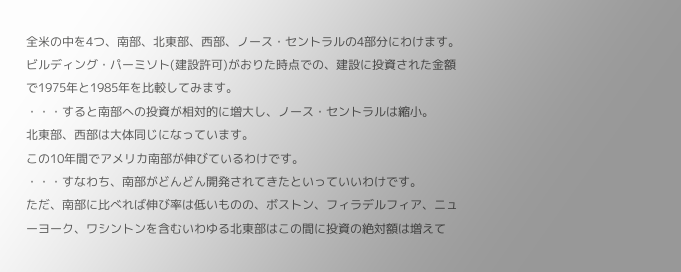全米の中を4つ、南部、北東部、西部、ノース・セントラルの4部分にわけます。
ビルディング・パーミソト(建設許可)がおりた時点での、建設に投資された金額で1975年と1985年を比較してみます。
・・・すると南部への投資が相対的に増大し、ノース・セントラルは縮小。
北東部、西部は大体同じになっています。
この10年間でアメリカ南部が伸びているわけです。
・・・すなわち、南部がどんどん開発されてきたといっていいわけです。
ただ、南部に比べれば伸び率は低いものの、ボストン、フィラデルフィア、ニューヨーク、ワシントンを含むいわゆる北東部はこの間に投資の絶対額は増えて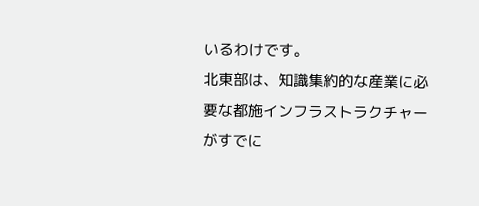いるわけです。
北東部は、知識集約的な産業に必要な都施インフラストラクチャーがすでに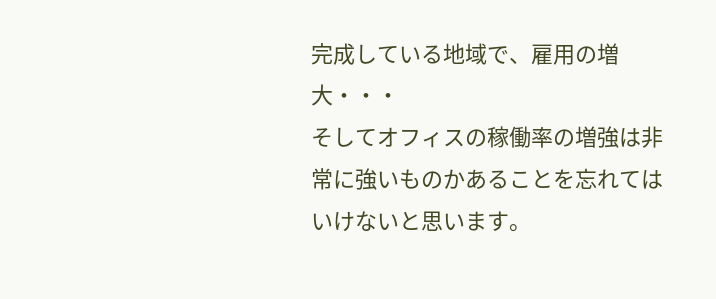完成している地域で、雇用の増大・・・
そしてオフィスの稼働率の増強は非常に強いものかあることを忘れてはいけないと思います。